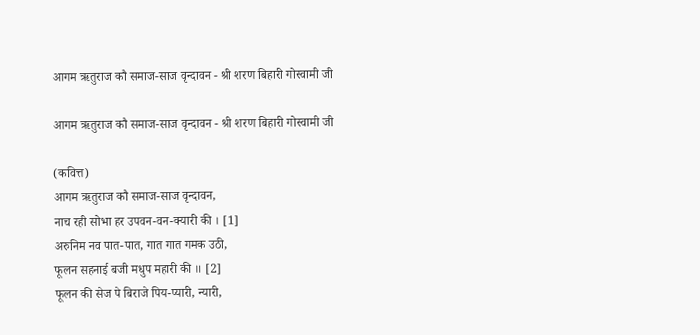आगम ऋतुराज कौ समाज-साज वृन्दावन - श्री शरण बिहारी गोस्वामी जी

आगम ऋतुराज कौ समाज-साज वृन्दावन - श्री शरण बिहारी गोस्वामी जी

(कवित्त)
आगम ऋतुराज कौ समाज-साज वृन्दावन,
नाच रही सोभा हर उपवन-वन-क्यारी की । [1]
अरुनिम नव पात-पात, गात गात गमक उठी,
फूलन सहनाई बजी मधुप महारी की ॥ [2]
फूलन की सेज पे बिराजे पिय-प्यारी, न्यारी,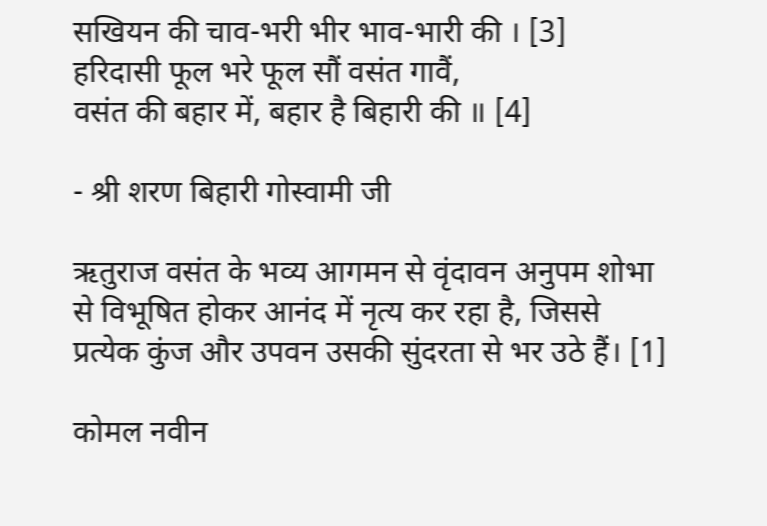सखियन की चाव-भरी भीर भाव-भारी की । [3]
हरिदासी फूल भरे फूल सौं वसंत गावैं,
वसंत की बहार में, बहार है बिहारी की ॥ [4]

- श्री शरण बिहारी गोस्वामी जी

ऋतुराज वसंत के भव्य आगमन से वृंदावन अनुपम शोभा से विभूषित होकर आनंद में नृत्य कर रहा है, जिससे प्रत्येक कुंज और उपवन उसकी सुंदरता से भर उठे हैं। [1]

कोमल नवीन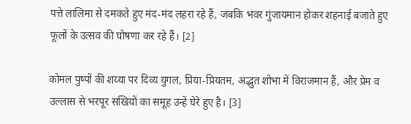पत्ते लालिमा से दमकते हुए मंद-मंद लहरा रहे हैं, जबकि भंवर गुंजायमान होकर शहनाई बजाते हुए फूलों के उत्सव की घोषणा कर रहे हैं। [2]

कोमल पुष्पों की शय्या पर दिव्य युगल, प्रिया-प्रियतम, अद्भुत शोभा में विराजमान हैं, और प्रेम व उल्लास से भरपूर सखियों का समूह उन्हें घेरे हुए है। [3]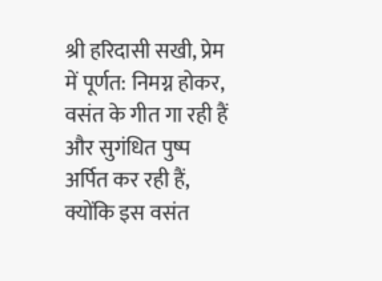श्री हरिदासी सखी, प्रेम में पूर्णत: निमग्न होकर, वसंत के गीत गा रही हैं और सुगंधित पुष्प अर्पित कर रही हैं, क्योंकि इस वसंत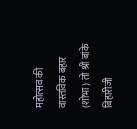महोत्सव की वास्तविक बहार (शोभा) तो श्री बांके बिहारीजी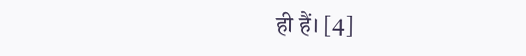ही हैं। [4]